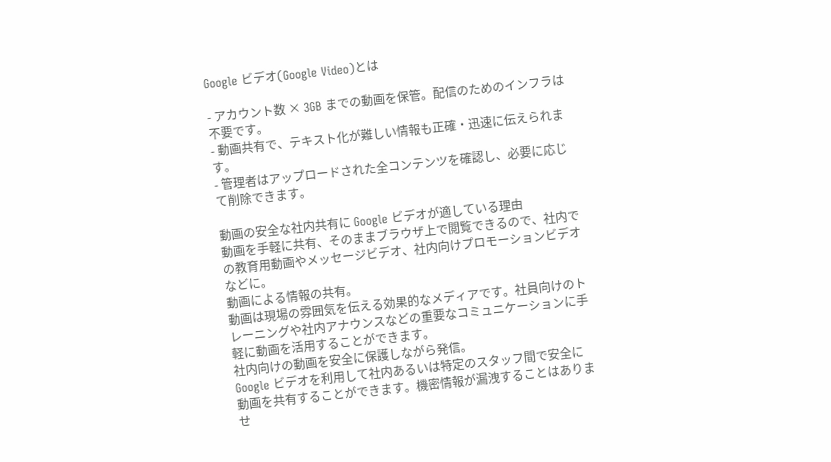Google ビデオ(Google Video)とは

- アカウント数 × 3GB までの動画を保管。配信のためのインフラは不要です。
- 動画共有で、テキスト化が難しい情報も正確・迅速に伝えられます。
- 管理者はアップロードされた全コンテンツを確認し、必要に応じて削除できます。

動画の安全な社内共有に Google ビデオが適している理由
動画を手軽に共有、そのままブラウザ上で閲覧できるので、社内での教育用動画やメッセージビデオ、社内向けプロモーションビデオなどに。
動画による情報の共有。
動画は現場の雰囲気を伝える効果的なメディアです。社員向けのトレーニングや社内アナウンスなどの重要なコミュニケーションに手軽に動画を活用することができます。
社内向けの動画を安全に保護しながら発信。
Google ビデオを利用して社内あるいは特定のスタッフ間で安全に動画を共有することができます。機密情報が漏洩することはありませ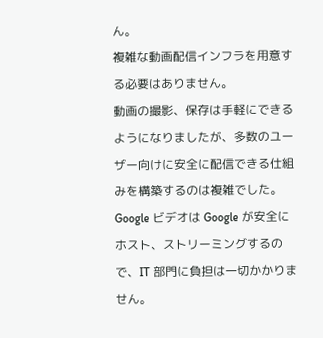ん。
複雑な動画配信インフラを用意する必要はありません。
動画の撮影、保存は手軽にできるようになりましたが、多数のユーザー向けに安全に配信できる仕組みを構築するのは複雑でした。Google ビデオは Google が安全にホスト、ストリーミングするので、IT 部門に負担は一切かかりません。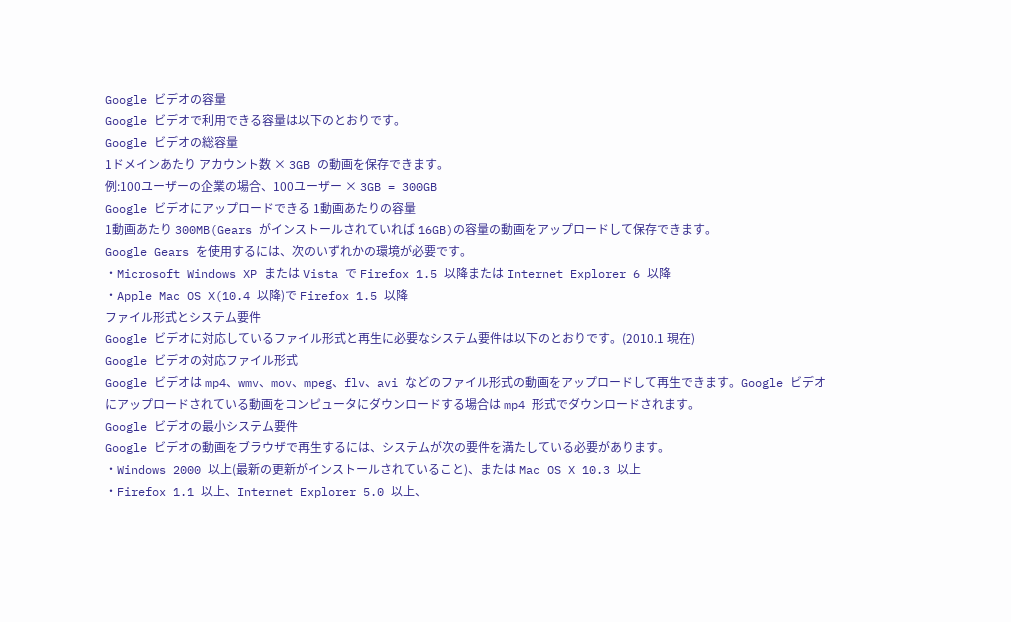Google ビデオの容量
Google ビデオで利用できる容量は以下のとおりです。
Google ビデオの総容量
1ドメインあたり アカウント数 × 3GB の動画を保存できます。
例:100ユーザーの企業の場合、100ユーザー × 3GB = 300GB
Google ビデオにアップロードできる 1動画あたりの容量
1動画あたり 300MB(Gears がインストールされていれば 16GB)の容量の動画をアップロードして保存できます。
Google Gears を使用するには、次のいずれかの環境が必要です。
・Microsoft Windows XP または Vista で Firefox 1.5 以降または Internet Explorer 6 以降
・Apple Mac OS X(10.4 以降)で Firefox 1.5 以降
ファイル形式とシステム要件
Google ビデオに対応しているファイル形式と再生に必要なシステム要件は以下のとおりです。(2010.1 現在)
Google ビデオの対応ファイル形式
Google ビデオは mp4、wmv、mov、mpeg、flv、avi などのファイル形式の動画をアップロードして再生できます。Google ビデオにアップロードされている動画をコンピュータにダウンロードする場合は mp4 形式でダウンロードされます。
Google ビデオの最小システム要件
Google ビデオの動画をブラウザで再生するには、システムが次の要件を満たしている必要があります。
・Windows 2000 以上(最新の更新がインストールされていること)、または Mac OS X 10.3 以上
・Firefox 1.1 以上、Internet Explorer 5.0 以上、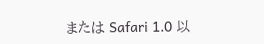または Safari 1.0 以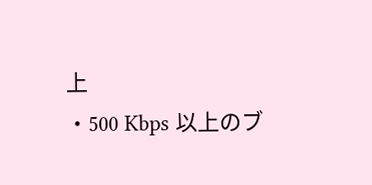上
・500 Kbps 以上のブ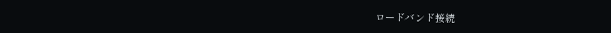ロードバンド接続